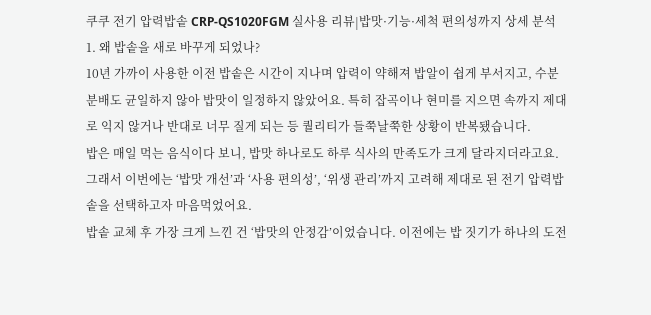쿠쿠 전기 압력밥솥 CRP-QS1020FGM 실사용 리뷰|밥맛·기능·세척 편의성까지 상세 분석
1. 왜 밥솥을 새로 바꾸게 되었나?
10년 가까이 사용한 이전 밥솥은 시간이 지나며 압력이 약해져 밥알이 쉽게 부서지고, 수분 분배도 균일하지 않아 밥맛이 일정하지 않았어요. 특히 잡곡이나 현미를 지으면 속까지 제대로 익지 않거나 반대로 너무 질게 되는 등 퀄리티가 들쭉날쭉한 상황이 반복됐습니다.
밥은 매일 먹는 음식이다 보니, 밥맛 하나로도 하루 식사의 만족도가 크게 달라지더라고요. 그래서 이번에는 ‘밥맛 개선’과 ‘사용 편의성’, ‘위생 관리’까지 고려해 제대로 된 전기 압력밥솥을 선택하고자 마음먹었어요.
밥솥 교체 후 가장 크게 느낀 건 ‘밥맛의 안정감’이었습니다. 이전에는 밥 짓기가 하나의 도전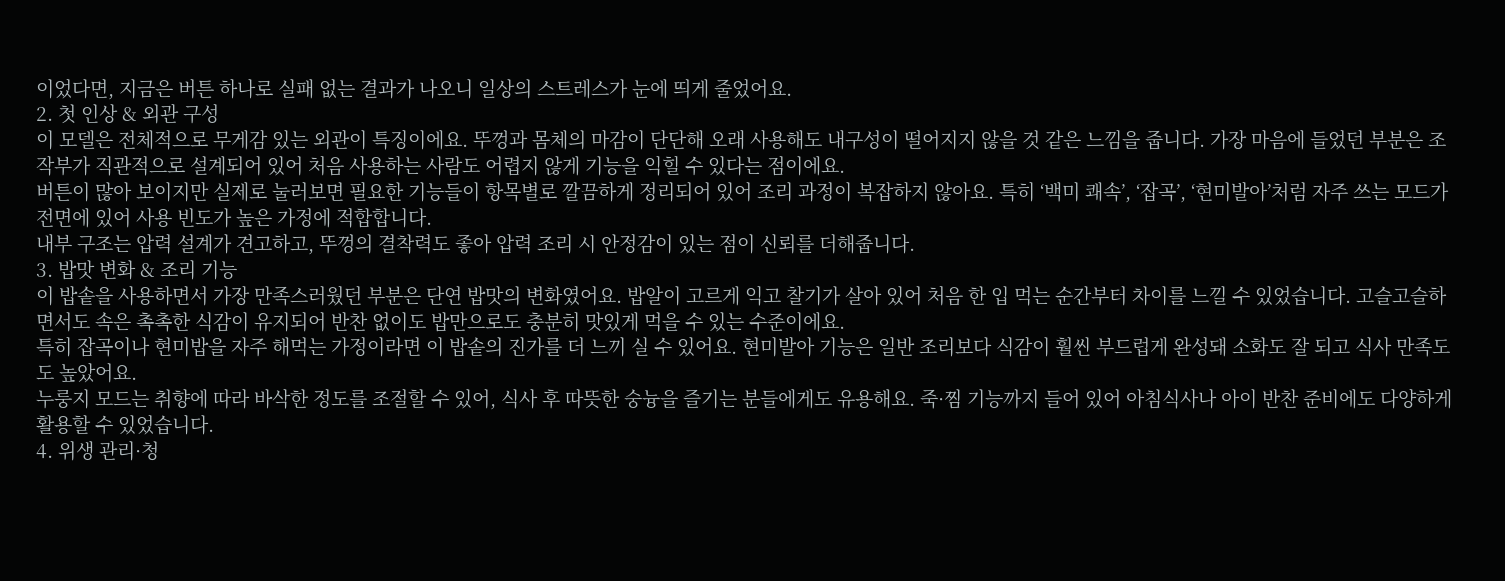이었다면, 지금은 버튼 하나로 실패 없는 결과가 나오니 일상의 스트레스가 눈에 띄게 줄었어요.
2. 첫 인상 & 외관 구성
이 모델은 전체적으로 무게감 있는 외관이 특징이에요. 뚜껑과 몸체의 마감이 단단해 오래 사용해도 내구성이 떨어지지 않을 것 같은 느낌을 줍니다. 가장 마음에 들었던 부분은 조작부가 직관적으로 설계되어 있어 처음 사용하는 사람도 어렵지 않게 기능을 익힐 수 있다는 점이에요.
버튼이 많아 보이지만 실제로 눌러보면 필요한 기능들이 항목별로 깔끔하게 정리되어 있어 조리 과정이 복잡하지 않아요. 특히 ‘백미 쾌속’, ‘잡곡’, ‘현미발아’처럼 자주 쓰는 모드가 전면에 있어 사용 빈도가 높은 가정에 적합합니다.
내부 구조는 압력 설계가 견고하고, 뚜껑의 결착력도 좋아 압력 조리 시 안정감이 있는 점이 신뢰를 더해줍니다.
3. 밥맛 변화 & 조리 기능
이 밥솥을 사용하면서 가장 만족스러웠던 부분은 단연 밥맛의 변화였어요. 밥알이 고르게 익고 찰기가 살아 있어 처음 한 입 먹는 순간부터 차이를 느낄 수 있었습니다. 고슬고슬하면서도 속은 촉촉한 식감이 유지되어 반찬 없이도 밥만으로도 충분히 맛있게 먹을 수 있는 수준이에요.
특히 잡곡이나 현미밥을 자주 해먹는 가정이라면 이 밥솥의 진가를 더 느끼 실 수 있어요. 현미발아 기능은 일반 조리보다 식감이 훨씬 부드럽게 완성돼 소화도 잘 되고 식사 만족도도 높았어요.
누룽지 모드는 취향에 따라 바삭한 정도를 조절할 수 있어, 식사 후 따뜻한 숭늉을 즐기는 분들에게도 유용해요. 죽·찜 기능까지 들어 있어 아침식사나 아이 반찬 준비에도 다양하게 활용할 수 있었습니다.
4. 위생 관리·청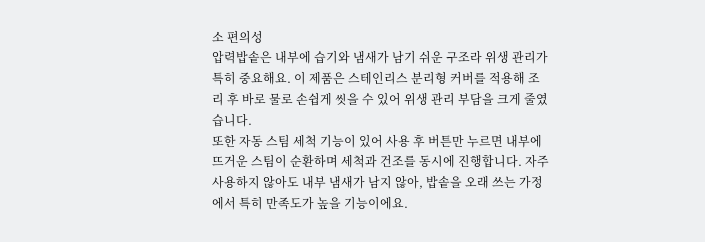소 편의성
압력밥솥은 내부에 습기와 냄새가 남기 쉬운 구조라 위생 관리가 특히 중요해요. 이 제품은 스테인리스 분리형 커버를 적용해 조리 후 바로 물로 손쉽게 씻을 수 있어 위생 관리 부담을 크게 줄였습니다.
또한 자동 스팀 세척 기능이 있어 사용 후 버튼만 누르면 내부에 뜨거운 스팀이 순환하며 세척과 건조를 동시에 진행합니다. 자주 사용하지 않아도 내부 냄새가 남지 않아, 밥솥을 오래 쓰는 가정에서 특히 만족도가 높을 기능이에요.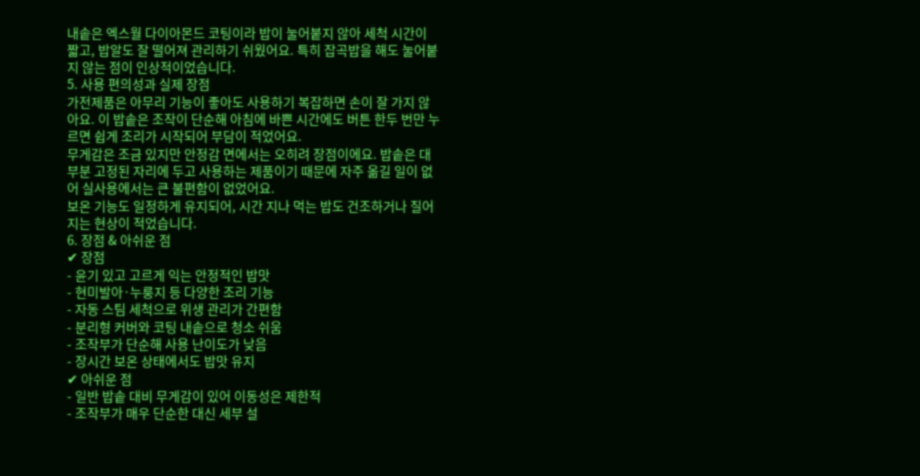내솥은 엑스월 다이아몬드 코팅이라 밥이 눌어붙지 않아 세척 시간이 짧고, 밥알도 잘 떨어져 관리하기 쉬웠어요. 특히 잡곡밥을 해도 눌어붙지 않는 점이 인상적이었습니다.
5. 사용 편의성과 실제 장점
가전제품은 아무리 기능이 좋아도 사용하기 복잡하면 손이 잘 가지 않아요. 이 밥솥은 조작이 단순해 아침에 바쁜 시간에도 버튼 한두 번만 누르면 쉽게 조리가 시작되어 부담이 적었어요.
무게감은 조금 있지만 안정감 면에서는 오히려 장점이에요. 밥솥은 대부분 고정된 자리에 두고 사용하는 제품이기 때문에 자주 옮길 일이 없어 실사용에서는 큰 불편함이 없었어요.
보온 기능도 일정하게 유지되어, 시간 지나 먹는 밥도 건조하거나 질어지는 현상이 적었습니다.
6. 장점 & 아쉬운 점
✔ 장점
- 윤기 있고 고르게 익는 안정적인 밥맛
- 현미발아·누룽지 등 다양한 조리 기능
- 자동 스팀 세척으로 위생 관리가 간편함
- 분리형 커버와 코팅 내솥으로 청소 쉬움
- 조작부가 단순해 사용 난이도가 낮음
- 장시간 보온 상태에서도 밥맛 유지
✔ 아쉬운 점
- 일반 밥솥 대비 무게감이 있어 이동성은 제한적
- 조작부가 매우 단순한 대신 세부 설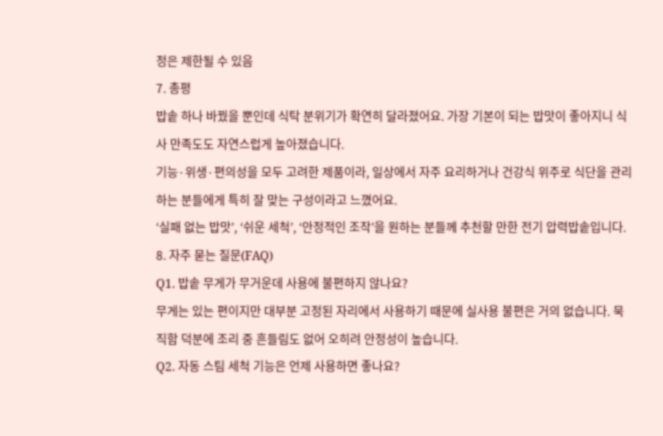정은 제한될 수 있음
7. 총평
밥솥 하나 바꿨을 뿐인데 식탁 분위기가 확연히 달라졌어요. 가장 기본이 되는 밥맛이 좋아지니 식사 만족도도 자연스럽게 높아졌습니다.
기능·위생·편의성을 모두 고려한 제품이라, 일상에서 자주 요리하거나 건강식 위주로 식단을 관리하는 분들에게 특히 잘 맞는 구성이라고 느꼈어요.
‘실패 없는 밥맛’, ‘쉬운 세척’, ‘안정적인 조작’을 원하는 분들께 추천할 만한 전기 압력밥솥입니다.
8. 자주 묻는 질문(FAQ)
Q1. 밥솥 무게가 무거운데 사용에 불편하지 않나요?
무게는 있는 편이지만 대부분 고정된 자리에서 사용하기 때문에 실사용 불편은 거의 없습니다. 묵직함 덕분에 조리 중 흔들림도 없어 오히려 안정성이 높습니다.
Q2. 자동 스팀 세척 기능은 언제 사용하면 좋나요?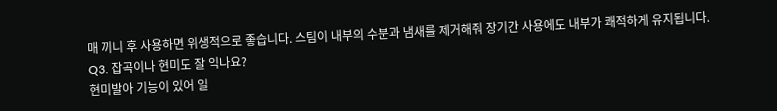매 끼니 후 사용하면 위생적으로 좋습니다. 스팀이 내부의 수분과 냄새를 제거해줘 장기간 사용에도 내부가 쾌적하게 유지됩니다.
Q3. 잡곡이나 현미도 잘 익나요?
현미발아 기능이 있어 일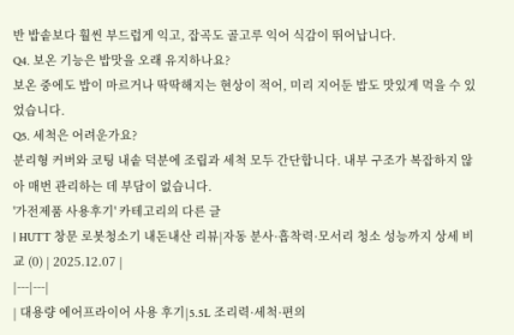반 밥솥보다 훨씬 부드럽게 익고, 잡곡도 골고루 익어 식감이 뛰어납니다.
Q4. 보온 기능은 밥맛을 오래 유지하나요?
보온 중에도 밥이 마르거나 딱딱해지는 현상이 적어, 미리 지어둔 밥도 맛있게 먹을 수 있었습니다.
Q5. 세척은 어려운가요?
분리형 커버와 코팅 내솥 덕분에 조립과 세척 모두 간단합니다. 내부 구조가 복잡하지 않아 매번 관리하는 데 부담이 없습니다.
'가전제품 사용후기' 카테고리의 다른 글
| HUTT 창문 로봇청소기 내돈내산 리뷰|자동 분사·흡착력·모서리 청소 성능까지 상세 비교 (0) | 2025.12.07 |
|---|---|
| 대용량 에어프라이어 사용 후기|5.5L 조리력·세척·편의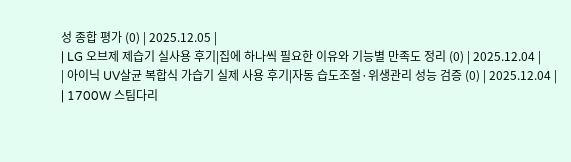성 종합 평가 (0) | 2025.12.05 |
| LG 오브제 제습기 실사용 후기|집에 하나씩 필요한 이유와 기능별 만족도 정리 (0) | 2025.12.04 |
| 아이닉 UV살균 복합식 가습기 실제 사용 후기|자동 습도조절·위생관리 성능 검증 (0) | 2025.12.04 |
| 1700W 스팀다리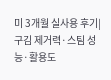미 3개월 실사용 후기|구김 제거력·스팀 성능·활용도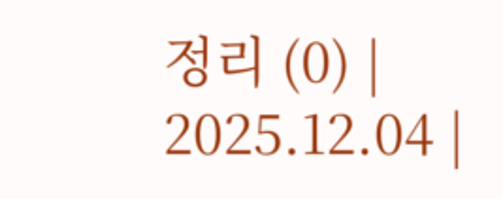정리 (0) | 2025.12.04 |